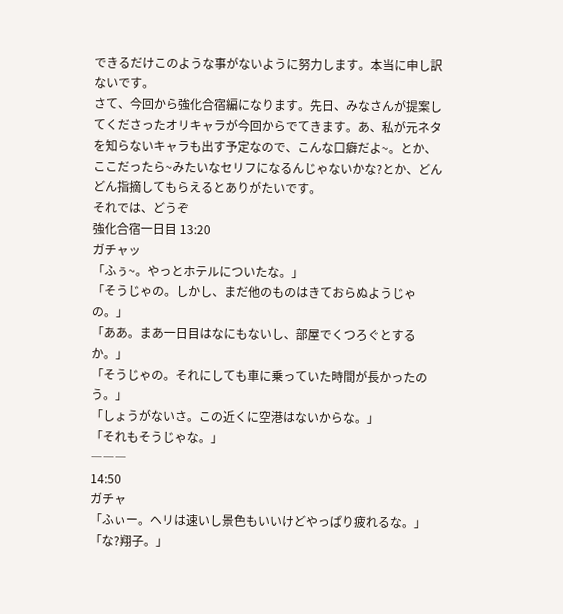できるだけこのような事がないように努力します。本当に申し訳ないです。
さて、今回から強化合宿編になります。先日、みなさんが提案してくださったオリキャラが今回からでてきます。あ、私が元ネタを知らないキャラも出す予定なので、こんな口癖だよ~。とか、ここだったら~みたいなセリフになるんじゃないかな?とか、どんどん指摘してもらえるとありがたいです。
それでは、どうぞ
強化合宿一日目 13:20
ガチャッ
「ふぅ~。やっとホテルについたな。」
「そうじゃの。しかし、まだ他のものはきておらぬようじゃの。」
「ああ。まあ一日目はなにもないし、部屋でくつろぐとするか。」
「そうじゃの。それにしても車に乗っていた時間が長かったのう。」
「しょうがないさ。この近くに空港はないからな。」
「それもそうじゃな。」
―――
14:50
ガチャ
「ふぃー。ヘリは速いし景色もいいけどやっぱり疲れるな。」
「な?翔子。」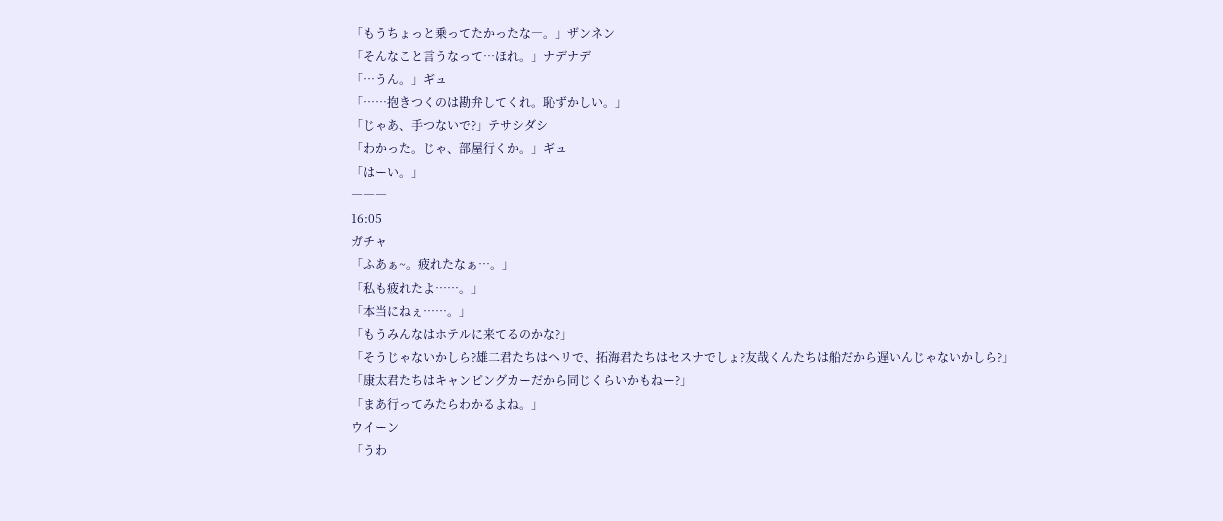「もうちょっと乗ってたかったな―。」ザンネン
「そんなこと言うなって…ほれ。」ナデナデ
「…うん。」ギュ
「……抱きつくのは勘弁してくれ。恥ずかしい。」
「じゃあ、手つないで?」テサシダシ
「わかった。じゃ、部屋行くか。」ギュ
「はーい。」
―――
16:05
ガチャ
「ふあぁ~。疲れたなぁ…。」
「私も疲れたよ……。」
「本当にねぇ……。」
「もうみんなはホテルに来てるのかな?」
「そうじゃないかしら?雄二君たちはヘリで、拓海君たちはセスナでしょ?友哉くんたちは船だから遅いんじゃないかしら?」
「康太君たちはキャンピングカーだから同じくらいかもねー?」
「まあ行ってみたらわかるよね。」
ウイーン
「うわ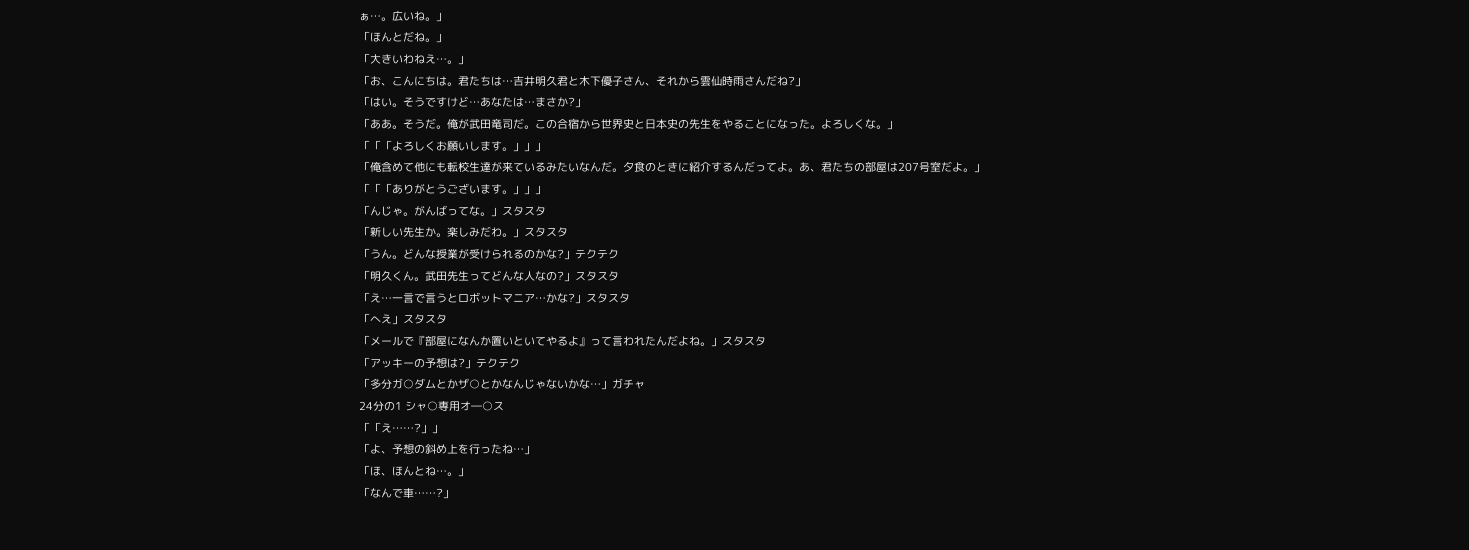ぁ…。広いね。」
「ほんとだね。」
「大きいわねえ…。」
「お、こんにちは。君たちは…吉井明久君と木下優子さん、それから雲仙時雨さんだね?」
「はい。そうですけど…あなたは…まさか?」
「ああ。そうだ。俺が武田竜司だ。この合宿から世界史と日本史の先生をやることになった。よろしくな。」
「「「よろしくお願いします。」」」
「俺含めて他にも転校生達が来ているみたいなんだ。夕食のときに紹介するんだってよ。あ、君たちの部屋は207号室だよ。」
「「「ありがとうございます。」」」
「んじゃ。がんばってな。」スタスタ
「新しい先生か。楽しみだわ。」スタスタ
「うん。どんな授業が受けられるのかな?」テクテク
「明久くん。武田先生ってどんな人なの?」スタスタ
「え…一言で言うとロボットマニア…かな?」スタスタ
「へえ」スタスタ
「メールで『部屋になんか置いといてやるよ』って言われたんだよね。」スタスタ
「アッキーの予想は?」テクテク
「多分ガ○ダムとかザ○とかなんじゃないかな…」ガチャ
24分の1 シャ○専用オ―○ス
「「え……?」」
「よ、予想の斜め上を行ったね…」
「ほ、ほんとね…。」
「なんで車……?」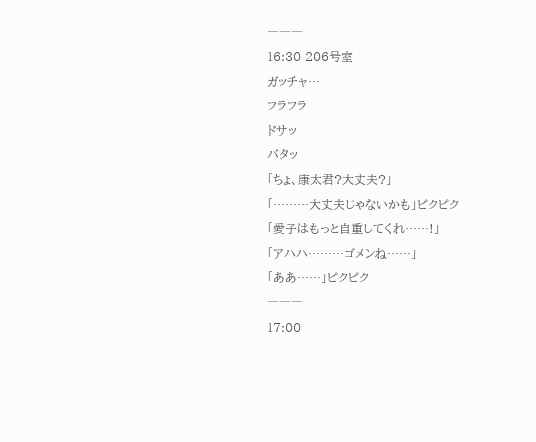―――
16:30 206号室
ガッチャ…
フラフラ
ドサッ
バタッ
「ちょ、康太君?大丈夫?」
「………大丈夫じゃないかも」ピクピク
「愛子はもっと自重してくれ……!」
「アハハ………ゴメンね……」
「ああ……」ピクピク
―――
17:00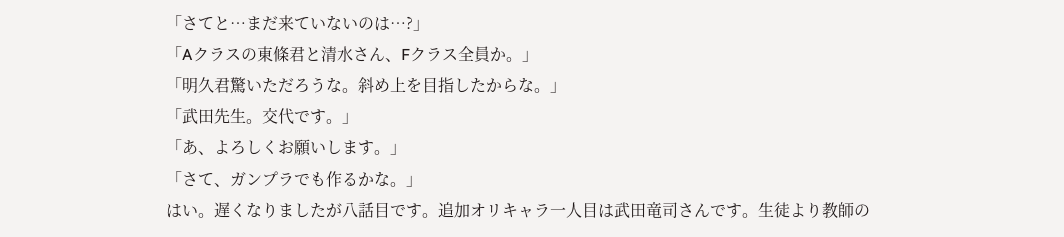「さてと…まだ来ていないのは…?」
「Aクラスの東條君と清水さん、Fクラス全員か。」
「明久君驚いただろうな。斜め上を目指したからな。」
「武田先生。交代です。」
「あ、よろしくお願いします。」
「さて、ガンプラでも作るかな。」
はい。遅くなりましたが八話目です。追加オリキャラ一人目は武田竜司さんです。生徒より教師の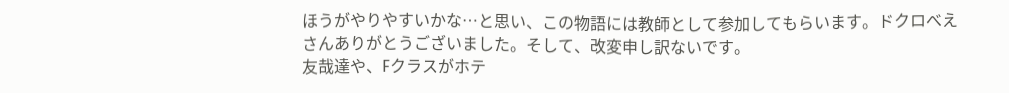ほうがやりやすいかな…と思い、この物語には教師として参加してもらいます。ドクロべえさんありがとうございました。そして、改変申し訳ないです。
友哉達や、Fクラスがホテ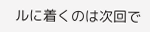ルに着くのは次回で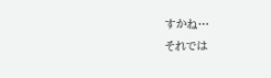すかね…
それでは